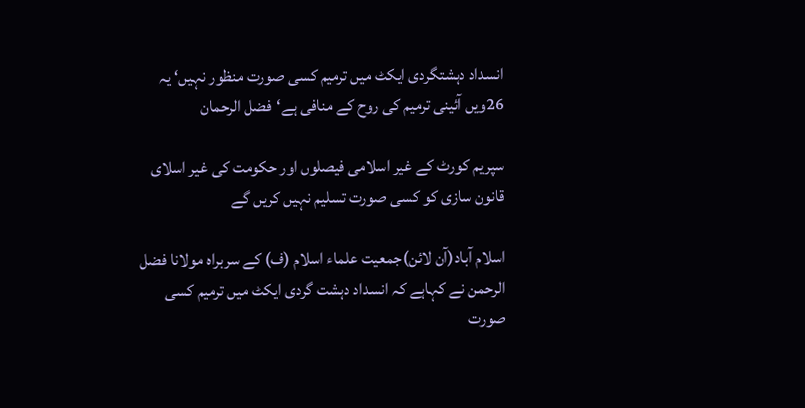انسداد دہشتگردی ایکٹ میں ترمیم کسی صورت منظور نہیں‘ یہ 26ویں آئینی ترمیم کی روح کے منافی ہے‘فضل الرحمان

سپریم کورٹ کے غیر اسلامی فیصلوں اور حکومت کی غیر اسلای قانون سازی کو کسی صورت تسلیم نہیں کریں گے

اسلام آباد(آن لائن)جمعیت علماء اسلام (ف) کے سربراہ مولانا فضل الرحمن نے کہاہے کہ انسداد دہشت گردی ایکٹ میں ترمیم کسی صورت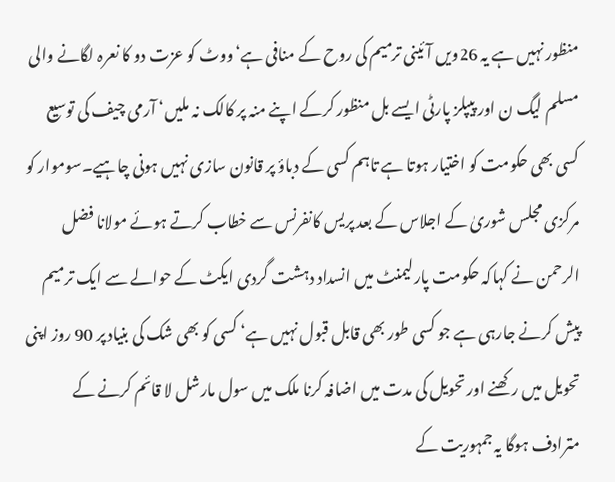منظور نہیں ہے یہ 26ویں آئینی ترمیم کی روح کے منافی ہے‘ووٹ کو عزت دو کا نعرہ لگانے والی مسلم لیگ ن اور پیپلز پارٹی ایسے بل منظور کرکے اپنے منہ پر کالک نہ ملیں‘ آرمی چیف کی توسیع کسی بھی حکومت کو اختیار ہوتا ہے تاہم کسی کے دباؤ پر قانون سازی نہیں ہونی چاہیے۔سوموار کو مرکزی مجلس شوریٰ کے اجلاس کے بعد پریس کانفرنس سے خطاب کرتے ہوئے مولانا فضل الرحمن نے کہاکہ حکومت پارلیمنٹ میں انسداد دہشت گردی ایکٹ کے حوالے سے ایک ترمیم پیش کرنے جارہی ہے جو کسی طور بھی قابل قبول نہیں ہے‘ کسی کو بھی شک کی بنیاد پر 90 روز اپنی تحویل میں رکھنے اور تحویل کی مدت میں اضافہ کرنا ملک میں سول مارشل لا قائم کرنے کے مترادف ہوگا یہ جمہوریت کے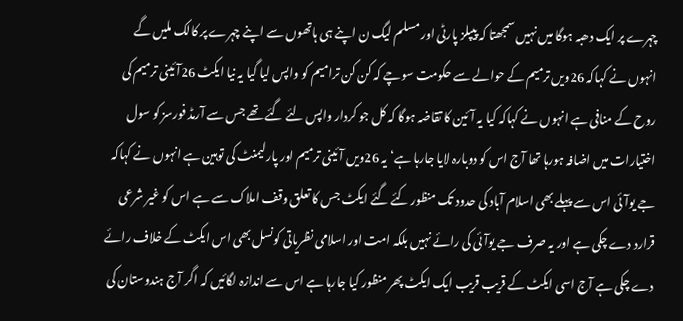چہرے پر ایک دھبہ ہوگا میں نہیں سمجھتا کہ پیپلز پارٹی اور مسلم لیگ ن اپنے ہی ہاتھوں سے اپنے چہرے پر کالک ملیں گے انہوں نے کہاکہ 26ویں ترمیم کے حوالے سے حکومت سوچے کہ کن کن ترامیم کو واپس لیا گیا یہ نیا ایکٹ 26آئینی ترمیم کی روح کے منافی ہے انہوں نے کہاکہ کیا یہ آئین کا تقاضہ ہوگا کہ کل جو کردار واپس لئے گئے تھے جس سے آرمڈ فورسز کو سول اختیارات میں اضافہ ہورہا تھا آج اس کو دوبارہ لایا جارہا ہے‘یہ 26ویں آئینی ترمیم اور پارلیمنٹ کی توہین ہے انہوں نے کہاکہ جے یوآئی اس سے پہلے بھی اسلام آباد کی حدود تک منظور کئے گئے ایکٹ جس کا تعلق وقف املاک سے ہے اس کو غیر شرعی قرارد دے چکی ہے اور یہ صرف جے یوآئی کی رائے نہیں بلکہ امت اور اسلامی نظریاتی کونسل بھی اس ایکٹ کے خلاف رائے دے چکی ہے آج اسی ایکٹ کے قریب قریب ایک ایکٹ پھر منظور کیا جارہا ہے اس سے اندازہ لگائیں کہ اگر آج ہندوستان کی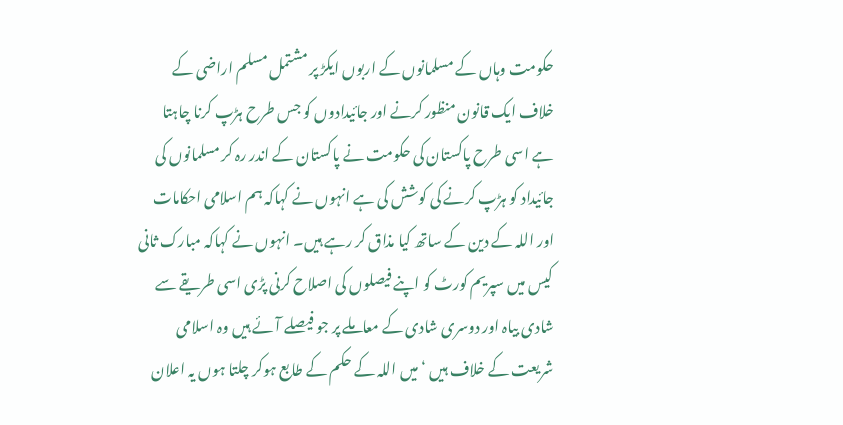حکومت وہاں کے مسلمانوں کے اربوں ایکڑ پر مشتمل مسلم اراضی کے خلاف ایک قانون منظور کرنے اور جائیدادوں کو جس طرح ہڑپ کرنا چاہتا ہے اسی طرح پاکستان کی حکومت نے پاکستان کے اندر رہ کر مسلمانوں کی جائیداد کو ہڑپ کرنے کی کوشش کی ہے انہوں نے کہاکہ ہم اسلامی احکامات اور اللہ کے دین کے ساتھ کیا مذاق کر رہے ہیں۔ انہوں نے کہاکہ مبارک ثانی کیس میں سپریم کورٹ کو اپنے فیصلوں کی اصلاح کرنی پڑی اسی طریقے سے شادی بیاہ اور دوسری شادی کے معاملے پر جو فیصلے آئے ہیں وہ اسلامی شریعت کے خلاف ہیں ‘میں اللہ کے حکم کے طابع ہوکر چلتا ہوں یہ اعلان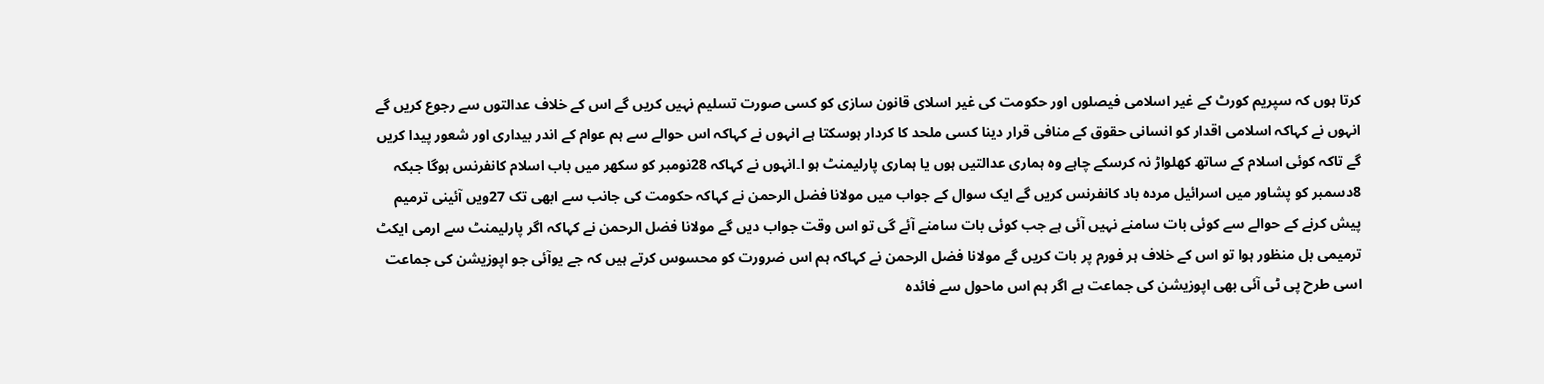کرتا ہوں کہ سپریم کورٹ کے غیر اسلامی فیصلوں اور حکومت کی غیر اسلای قانون سازی کو کسی صورت تسلیم نہیں کریں گے اس کے خلاف عدالتوں سے رجوع کریں گے انہوں نے کہاکہ اسلامی اقدار کو انسانی حقوق کے منافی قرار دینا کسی ملحد کا کردار ہوسکتا ہے انہوں نے کہاکہ اس حوالے سے ہم عوام کے اندر بیداری اور شعور پیدا کریں گے تاکہ کوئی اسلام کے ساتھ کھلواڑ نہ کرسکے چاہے وہ ہماری عدالتیں ہوں یا ہماری پارلیمنٹ ہو ا۔انہوں نے کہاکہ 28نومبر کو سکھر میں باب اسلام کانفرنس ہوگا جبکہ 8دسمبر کو پشاور میں اسرائیل مردہ باد کانفرنس کریں گے ایک سوال کے جواب میں مولانا فضل الرحمن نے کہاکہ حکومت کی جانب سے ابھی تک 27ویں آئینی ترمیم پیش کرنے کے حوالے سے کوئی بات سامنے نہیں آئی ہے جب کوئی بات سامنے آئے گی تو اس وقت جواب دیں گے مولانا فضل الرحمن نے کہاکہ اگر پارلیمنٹ سے ارمی ایکٹ ترمیمی بل منظور ہوا تو اس کے خلاف ہر فورم پر بات کریں گے مولانا فضل الرحمن نے کہاکہ ہم اس ضرورت کو محسوس کرتے ہیں کہ جے یوآئی جو اپوزیشن کی جماعت اسی طرح پی ٹی آئی بھی اپوزیشن کی جماعت ہے اگر ہم اس ماحول سے فائدہ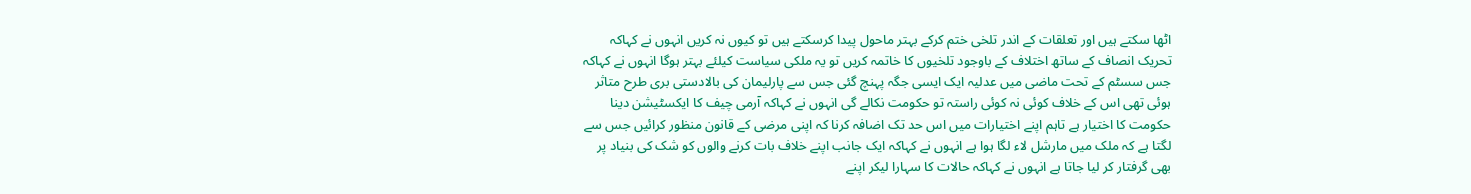اٹھا سکتے ہیں اور تعلقات کے اندر تلخی ختم کرکے بہتر ماحول پیدا کرسکتے ہیں تو کیوں نہ کریں انہوں نے کہاکہ تحریک انصاف کے ساتھ اختلاف کے باوجود تلخیوں کا خاتمہ کریں تو یہ ملکی سیاست کیلئے بہتر ہوگا انہوں نے کہاکہ جس سسٹم کے تحت ماضی میں عدلیہ ایک ایسی جگہ پہنچ گئی جس سے پارلیمان کی بالادستی بری طرح متاثر ہوئی تھی اس کے خلاف کوئی نہ کوئی راستہ تو حکومت نکالے گی انہوں نے کہاکہ آرمی چیف کا ایکسٹیشن دینا حکومت کا اختیار ہے تاہم اپنے اختیارات میں اس حد تک اضافہ کرنا کہ اپنی مرضی کے قانون منظور کرائیں جس سے لگتا ہے کہ ملک میں مارشل لاء لگا ہوا ہے انہوں نے کہاکہ ایک جانب اپنے خلاف بات کرنے والوں کو شک کی بنیاد پر بھی گرفتار کر لیا جاتا ہے انہوں نے کہاکہ حالات کا سہارا لیکر اپنے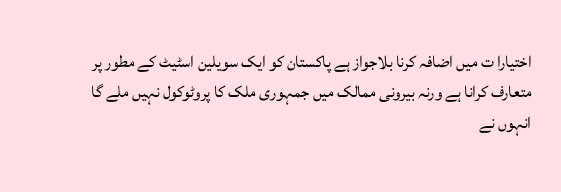اختیارا ت میں اضافہ کرنا بلاجواز ہے پاکستان کو ایک سویلین اسٹیٹ کے مطور پر متعارف کرانا ہے ورنہ بیرونی ممالک میں جمہوری ملک کا پروٹوکول نہیں ملے گا انہوں نے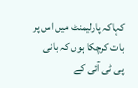کہاکہ پارلیمنٹ میں اس پر بات کرچکا ہوں کہ بانی پی ٹی آئی کے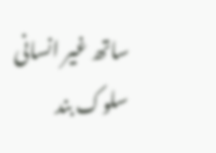ساتھ غیر انسانی سلوک بند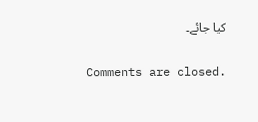کیا جائے۔

Comments are closed.